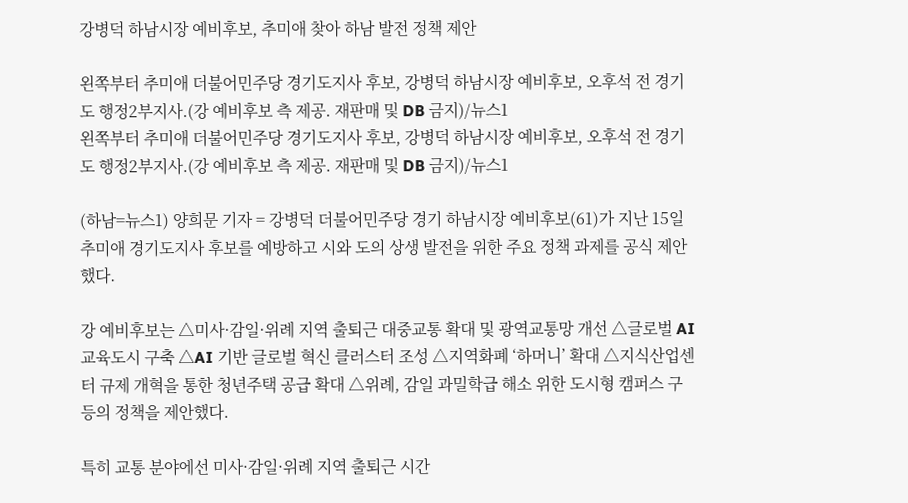강병덕 하남시장 예비후보, 추미애 찾아 하남 발전 정책 제안

왼쪽부터 추미애 더불어민주당 경기도지사 후보, 강병덕 하남시장 예비후보, 오후석 전 경기도 행정2부지사.(강 예비후보 측 제공. 재판매 및 DB 금지)/뉴스1
왼쪽부터 추미애 더불어민주당 경기도지사 후보, 강병덕 하남시장 예비후보, 오후석 전 경기도 행정2부지사.(강 예비후보 측 제공. 재판매 및 DB 금지)/뉴스1

(하남=뉴스1) 양희문 기자 = 강병덕 더불어민주당 경기 하남시장 예비후보(61)가 지난 15일 추미애 경기도지사 후보를 예방하고 시와 도의 상생 발전을 위한 주요 정책 과제를 공식 제안했다.

강 예비후보는 △미사·감일·위례 지역 출퇴근 대중교통 확대 및 광역교통망 개선 △글로벌 AI 교육도시 구축 △AI 기반 글로벌 혁신 클러스터 조성 △지역화폐 ‘하머니’ 확대 △지식산업센터 규제 개혁을 통한 청년주택 공급 확대 △위례, 감일 과밀학급 해소 위한 도시형 캠퍼스 구 등의 정책을 제안했다.

특히 교통 분야에선 미사·감일·위례 지역 출퇴근 시간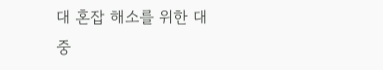대 혼잡 해소를 위한 대중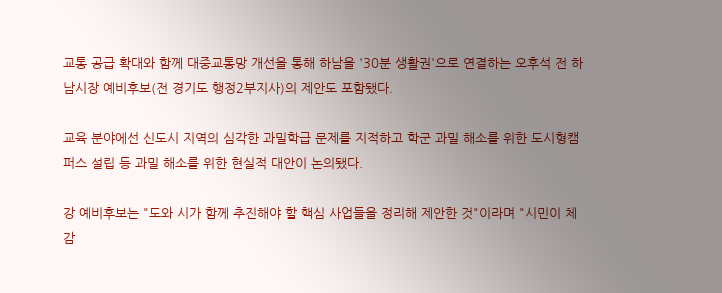교통 공급 확대와 함께 대중교통망 개선을 통해 하남을 '30분 생활권'으로 연결하는 오후석 전 하남시장 예비후보(전 경기도 행정2부지사)의 제안도 포함됐다.

교육 분야에선 신도시 지역의 심각한 과밀학급 문제를 지적하고 학군 과밀 해소를 위한 도시형캠퍼스 설립 등 과밀 해소를 위한 현실적 대안이 논의됐다.

강 예비후보는 "도와 시가 함께 추진해야 할 핵심 사업들을 정리해 제안한 것"이라며 "시민이 체감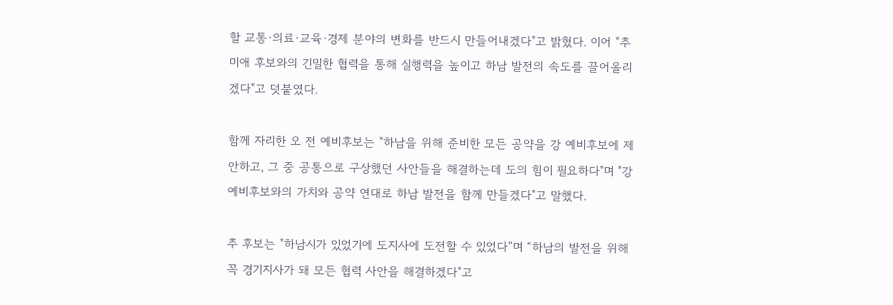할 교통·의료·교육·경제 분야의 변화를 반드시 만들어내겠다"고 밝혔다. 이어 "추미애 후보와의 긴밀한 협력을 통해 실행력을 높이고 하남 발전의 속도를 끌어올리겠다"고 덧붙였다.

함께 자리한 오 전 예비후보는 "하남을 위해 준비한 모든 공약을 강 예비후보에 제안하고, 그 중 공통으로 구상했던 사안들을 해결하는데 도의 힘이 필요하다"며 "강 예비후보와의 가치와 공약 연대로 하남 발전을 함께 만들겠다"고 말했다.

추 후보는 "하남시가 있었기에 도지사에 도전할 수 있었다”며 “하남의 발전을 위해 꼭 경기지사가 돼 모든 협력 사안을 해결하겠다"고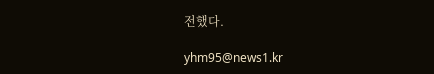전했다.

yhm95@news1.kr